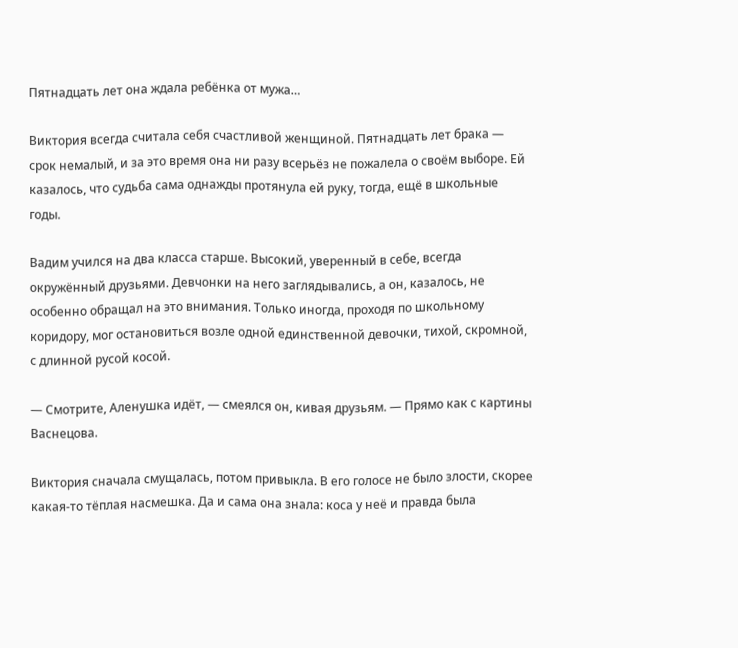Пятнадцать лет она ждала ребёнка от мужа…

Виктория всегда считала себя счастливой женщиной. Пятнадцать лет брака — срок немалый, и за это время она ни разу всерьёз не пожалела о своём выборе. Ей казалось, что судьба сама однажды протянула ей руку, тогда, ещё в школьные годы.

Вадим учился на два класса старше. Высокий, уверенный в себе, всегда окружённый друзьями. Девчонки на него заглядывались, а он, казалось, не особенно обращал на это внимания. Только иногда, проходя по школьному коридору, мог остановиться возле одной единственной девочки, тихой, скромной, с длинной русой косой.

— Смотрите, Аленушка идёт, — смеялся он, кивая друзьям. — Прямо как с картины Васнецова.

Виктория сначала смущалась, потом привыкла. В его голосе не было злости, скорее какая-то тёплая насмешка. Да и сама она знала: коса у неё и правда была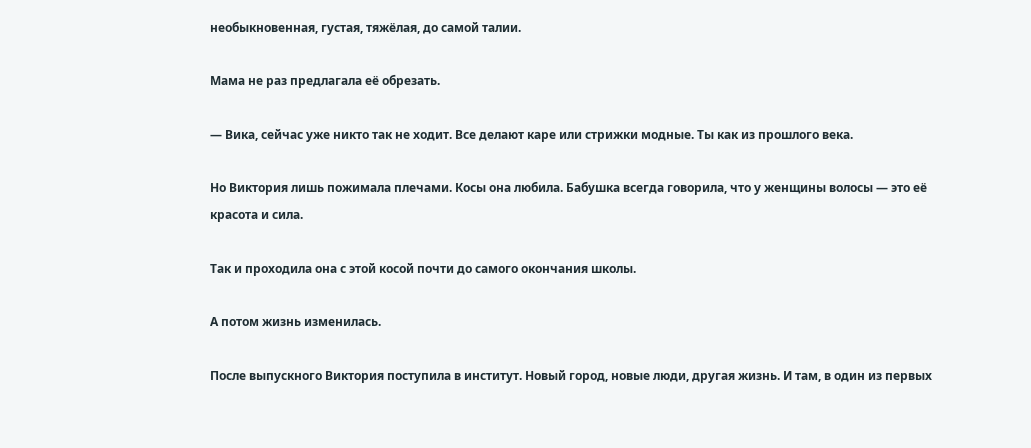необыкновенная, густая, тяжёлая, до самой талии.

Мама не раз предлагала её обрезать.

— Вика, сейчас уже никто так не ходит. Все делают каре или стрижки модные. Ты как из прошлого века.

Но Виктория лишь пожимала плечами. Косы она любила. Бабушка всегда говорила, что у женщины волосы — это её красота и сила.

Так и проходила она с этой косой почти до самого окончания школы.

А потом жизнь изменилась.

После выпускного Виктория поступила в институт. Новый город, новые люди, другая жизнь. И там, в один из первых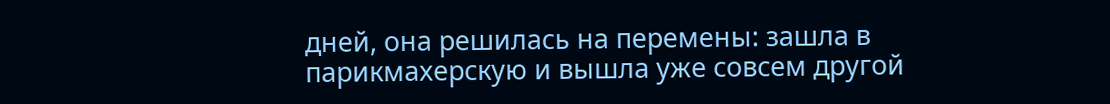дней, она решилась на перемены: зашла в парикмахерскую и вышла уже совсем другой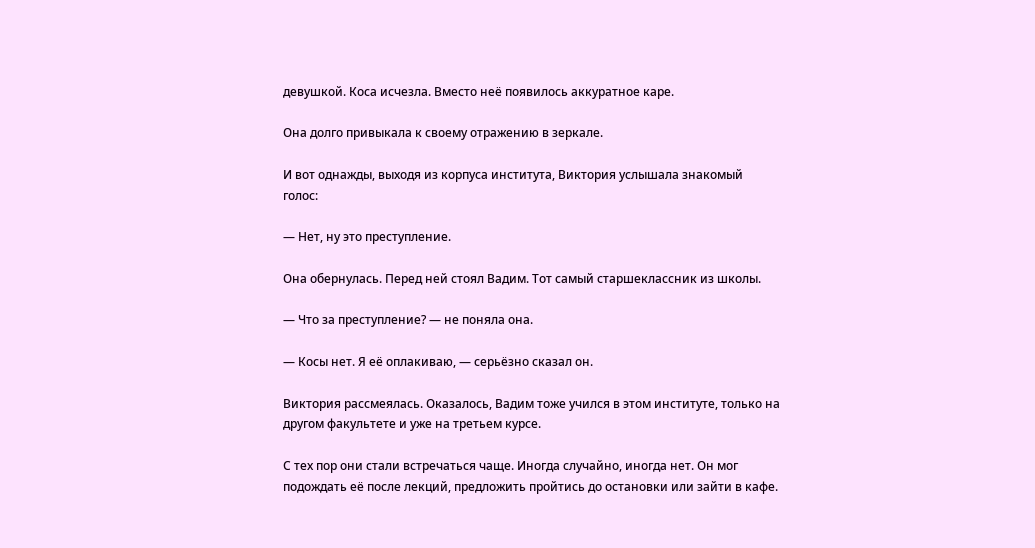девушкой. Коса исчезла. Вместо неё появилось аккуратное каре.

Она долго привыкала к своему отражению в зеркале.

И вот однажды, выходя из корпуса института, Виктория услышала знакомый голос:

— Нет, ну это преступление.

Она обернулась. Перед ней стоял Вадим. Тот самый старшеклассник из школы.

— Что за преступление? — не поняла она.

— Косы нет. Я её оплакиваю, — серьёзно сказал он.

Виктория рассмеялась. Оказалось, Вадим тоже учился в этом институте, только на другом факультете и уже на третьем курсе.

С тех пор они стали встречаться чаще. Иногда случайно, иногда нет. Он мог подождать её после лекций, предложить пройтись до остановки или зайти в кафе.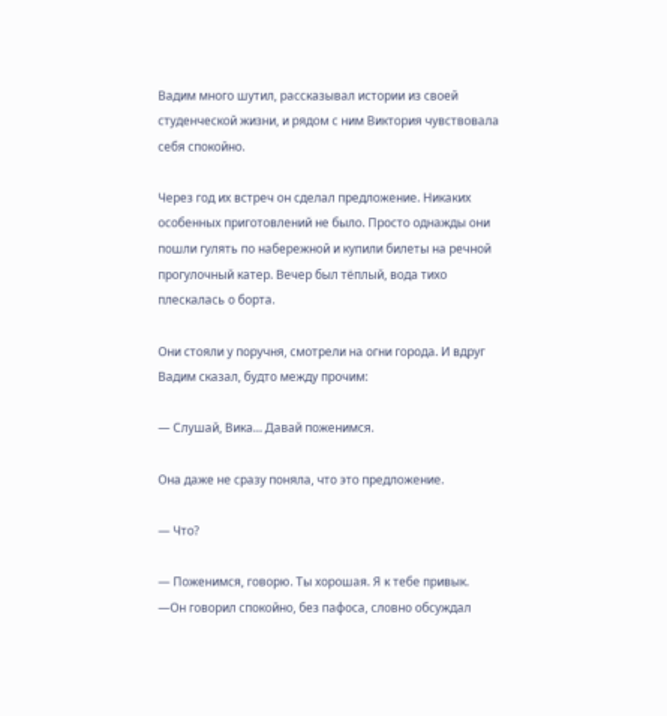Вадим много шутил, рассказывал истории из своей студенческой жизни, и рядом с ним Виктория чувствовала себя спокойно.

Через год их встреч он сделал предложение. Никаких особенных приготовлений не было. Просто однажды они пошли гулять по набережной и купили билеты на речной прогулочный катер. Вечер был тёплый, вода тихо плескалась о борта.

Они стояли у поручня, смотрели на огни города. И вдруг Вадим сказал, будто между прочим:

— Слушай, Вика… Давай поженимся.

Она даже не сразу поняла, что это предложение.

— Что?

— Поженимся, говорю. Ты хорошая. Я к тебе привык. —Он говорил спокойно, без пафоса, словно обсуждал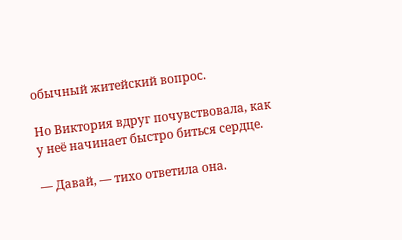обычный житейский вопрос.

Но Виктория вдруг почувствовала, как у неё начинает быстро биться сердце.

— Давай, — тихо ответила она.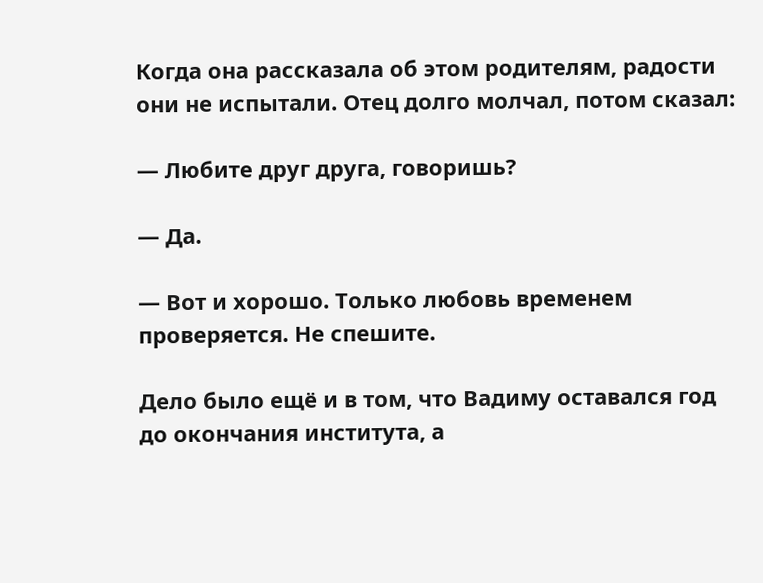Когда она рассказала об этом родителям, радости они не испытали. Отец долго молчал, потом сказал:

— Любите друг друга, говоришь?

— Да.

— Вот и хорошо. Только любовь временем проверяется. Не спешите.

Дело было ещё и в том, что Вадиму оставался год до окончания института, а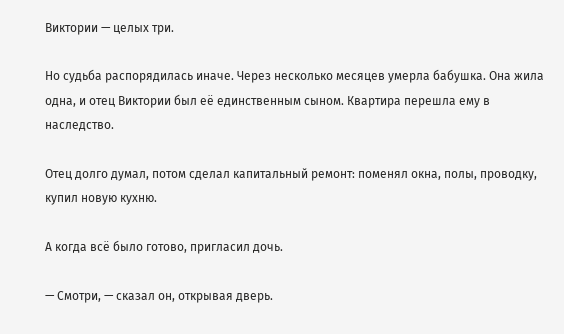Виктории — целых три.

Но судьба распорядилась иначе. Через несколько месяцев умерла бабушка. Она жила одна, и отец Виктории был её единственным сыном. Квартира перешла ему в наследство.

Отец долго думал, потом сделал капитальный ремонт: поменял окна, полы, проводку, купил новую кухню.

А когда всё было готово, пригласил дочь.

— Смотри, — сказал он, открывая дверь.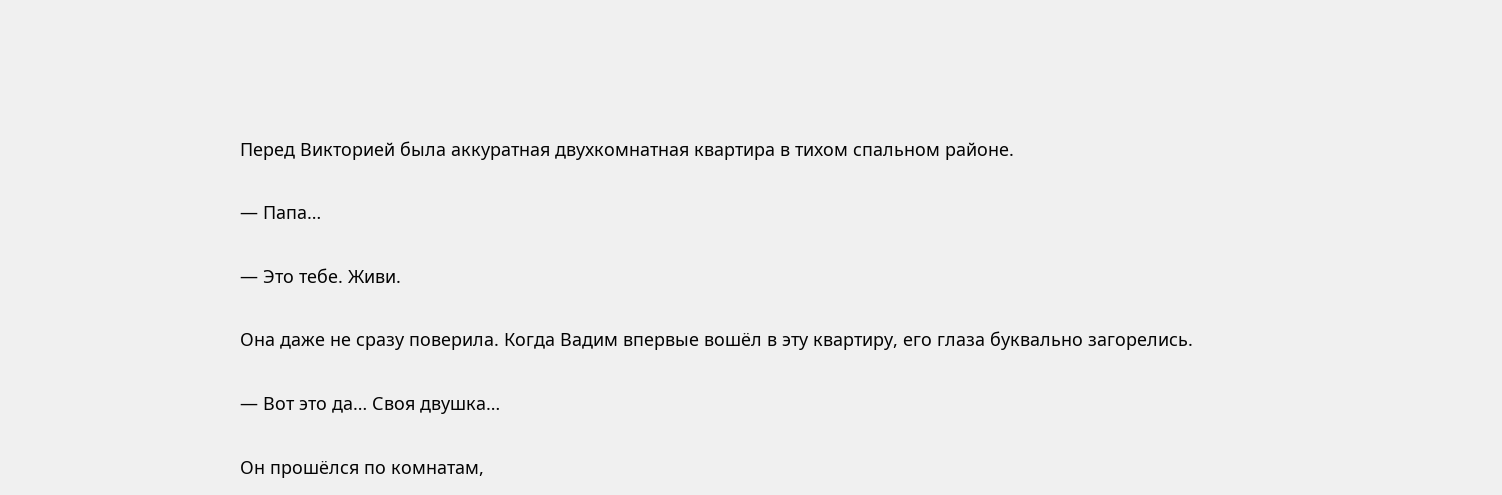Перед Викторией была аккуратная двухкомнатная квартира в тихом спальном районе.

— Папа…

— Это тебе. Живи.

Она даже не сразу поверила. Когда Вадим впервые вошёл в эту квартиру, его глаза буквально загорелись.

— Вот это да… Своя двушка…

Он прошёлся по комнатам,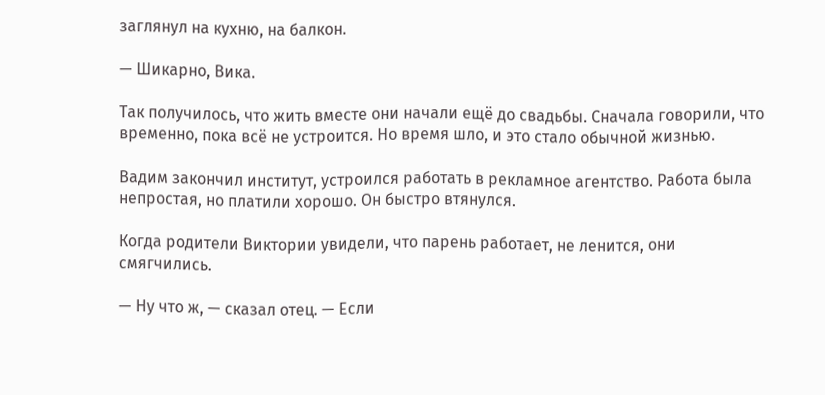заглянул на кухню, на балкон.

— Шикарно, Вика.

Так получилось, что жить вместе они начали ещё до свадьбы. Сначала говорили, что временно, пока всё не устроится. Но время шло, и это стало обычной жизнью.

Вадим закончил институт, устроился работать в рекламное агентство. Работа была непростая, но платили хорошо. Он быстро втянулся.

Когда родители Виктории увидели, что парень работает, не ленится, они смягчились.

— Ну что ж, — сказал отец. — Если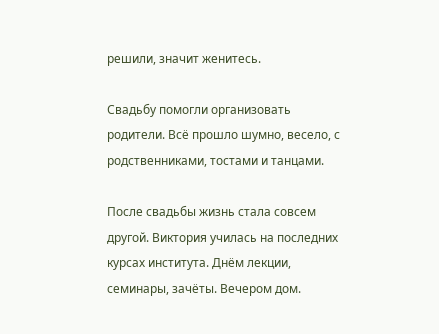решили, значит женитесь.

Свадьбу помогли организовать родители. Всё прошло шумно, весело, с родственниками, тостами и танцами.

После свадьбы жизнь стала совсем другой. Виктория училась на последних курсах института. Днём лекции, семинары, зачёты. Вечером дом.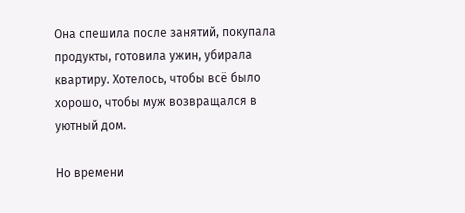Она спешила после занятий, покупала продукты, готовила ужин, убирала квартиру. Хотелось, чтобы всё было хорошо, чтобы муж возвращался в уютный дом.

Но времени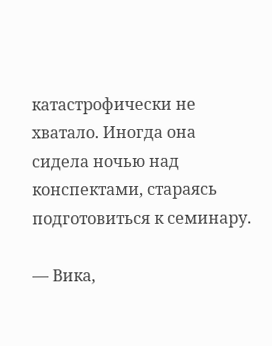катастрофически не хватало. Иногда она сидела ночью над конспектами, стараясь подготовиться к семинару.

— Вика,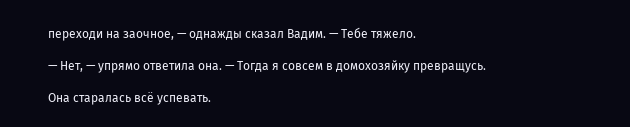переходи на заочное, — однажды сказал Вадим. — Тебе тяжело.

— Нет, — упрямо ответила она. — Тогда я совсем в домохозяйку превращусь.

Она старалась всё успевать.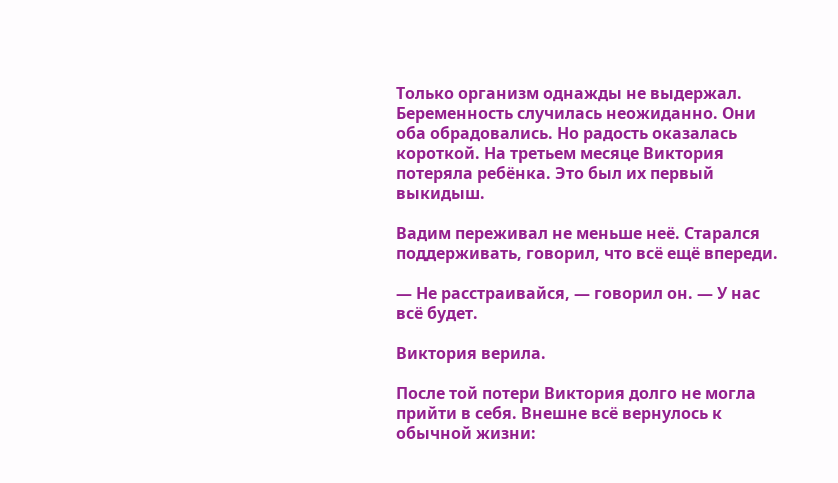Только организм однажды не выдержал. Беременность случилась неожиданно. Они оба обрадовались. Но радость оказалась короткой. На третьем месяце Виктория потеряла ребёнка. Это был их первый выкидыш.

Вадим переживал не меньше неё. Старался поддерживать, говорил, что всё ещё впереди.

— Не расстраивайся, — говорил он. — У нас всё будет.

Виктория верила.

После той потери Виктория долго не могла прийти в себя. Внешне всё вернулось к обычной жизни: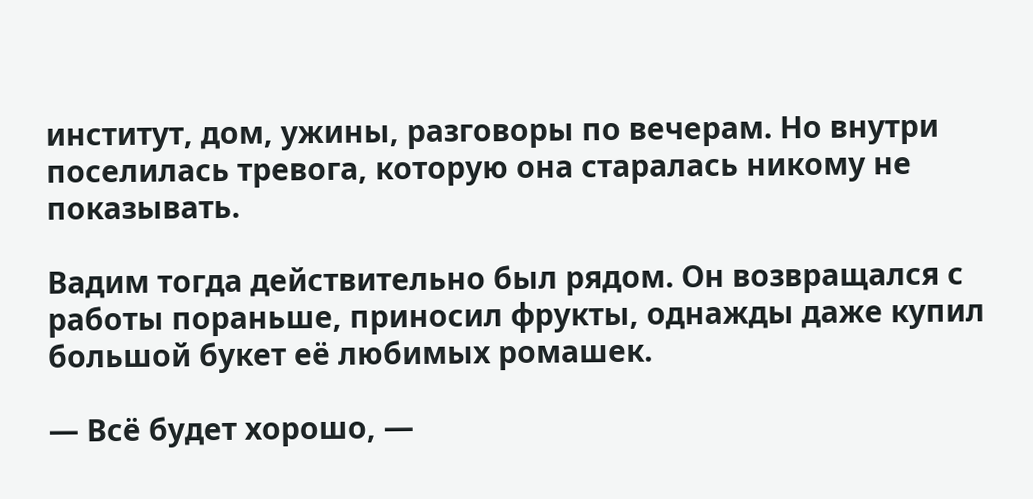институт, дом, ужины, разговоры по вечерам. Но внутри поселилась тревога, которую она старалась никому не показывать.

Вадим тогда действительно был рядом. Он возвращался с работы пораньше, приносил фрукты, однажды даже купил большой букет её любимых ромашек.

— Всё будет хорошо, —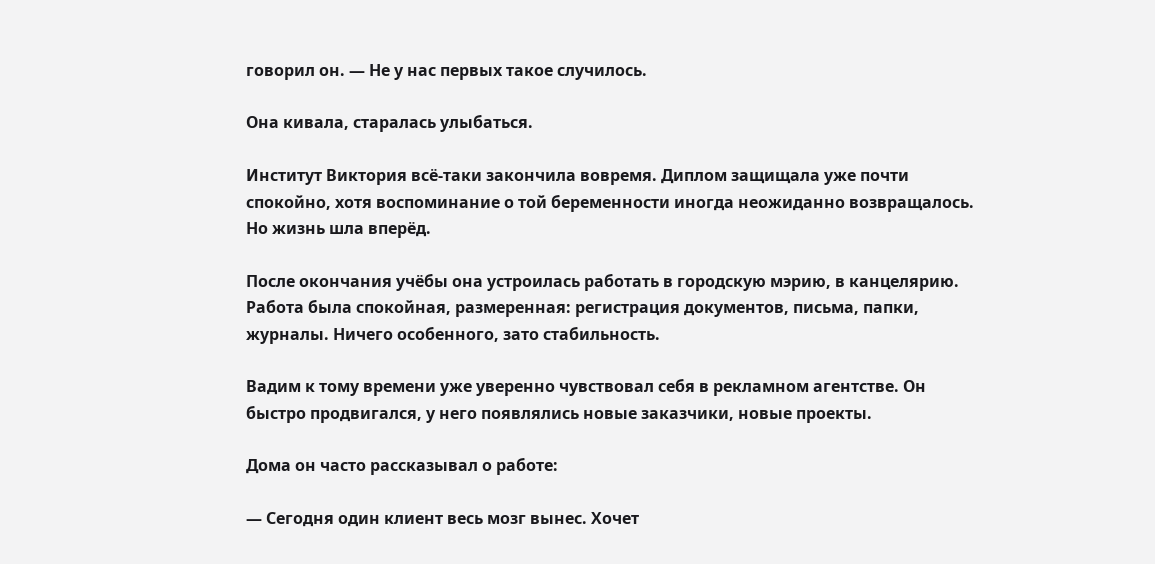говорил он. — Не у нас первых такое случилось.

Она кивала, старалась улыбаться.

Институт Виктория всё-таки закончила вовремя. Диплом защищала уже почти спокойно, хотя воспоминание о той беременности иногда неожиданно возвращалось. Но жизнь шла вперёд.

После окончания учёбы она устроилась работать в городскую мэрию, в канцелярию. Работа была спокойная, размеренная: регистрация документов, письма, папки, журналы. Ничего особенного, зато стабильность.

Вадим к тому времени уже уверенно чувствовал себя в рекламном агентстве. Он быстро продвигался, у него появлялись новые заказчики, новые проекты.

Дома он часто рассказывал о работе:

— Сегодня один клиент весь мозг вынес. Хочет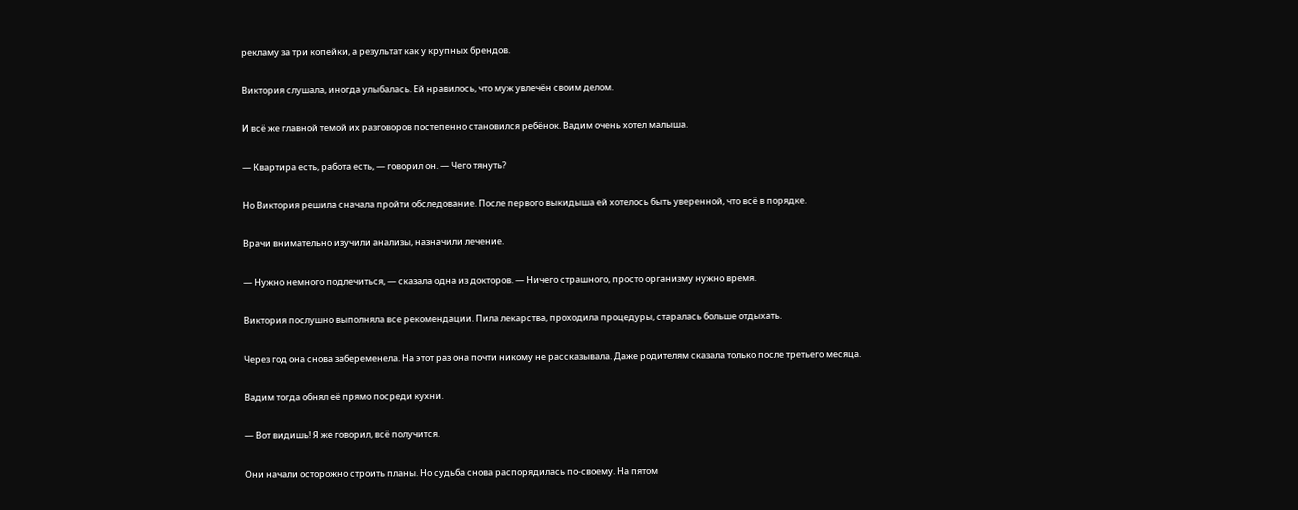рекламу за три копейки, а результат как у крупных брендов.

Виктория слушала, иногда улыбалась. Ей нравилось, что муж увлечён своим делом.

И всё же главной темой их разговоров постепенно становился ребёнок. Вадим очень хотел малыша.

— Квартира есть, работа есть, — говорил он. — Чего тянуть?

Но Виктория решила сначала пройти обследование. После первого выкидыша ей хотелось быть уверенной, что всё в порядке.

Врачи внимательно изучили анализы, назначили лечение.

— Нужно немного подлечиться, — сказала одна из докторов. — Ничего страшного, просто организму нужно время.

Виктория послушно выполняла все рекомендации. Пила лекарства, проходила процедуры, старалась больше отдыхать.

Через год она снова забеременела. На этот раз она почти никому не рассказывала. Даже родителям сказала только после третьего месяца.

Вадим тогда обнял её прямо посреди кухни.

— Вот видишь! Я же говорил, всё получится.

Они начали осторожно строить планы. Но судьба снова распорядилась по-своему. На пятом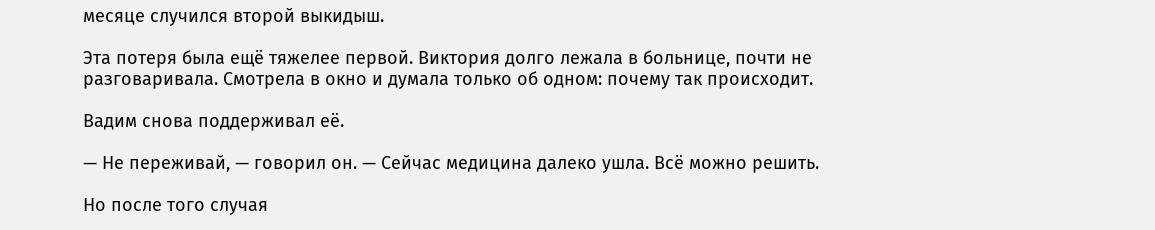месяце случился второй выкидыш.

Эта потеря была ещё тяжелее первой. Виктория долго лежала в больнице, почти не разговаривала. Смотрела в окно и думала только об одном: почему так происходит.

Вадим снова поддерживал её.

— Не переживай, — говорил он. — Сейчас медицина далеко ушла. Всё можно решить.

Но после того случая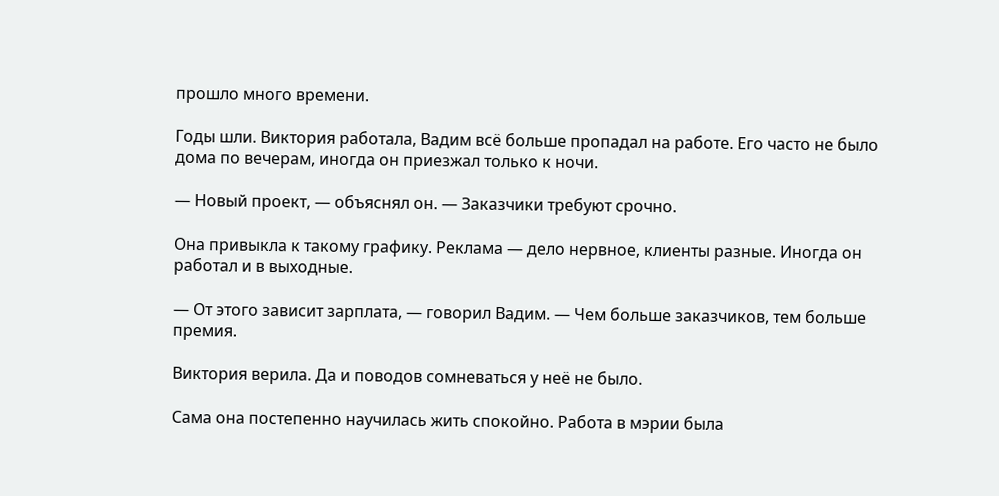прошло много времени.

Годы шли. Виктория работала, Вадим всё больше пропадал на работе. Его часто не было дома по вечерам, иногда он приезжал только к ночи.

— Новый проект, — объяснял он. — Заказчики требуют срочно.

Она привыкла к такому графику. Реклама — дело нервное, клиенты разные. Иногда он работал и в выходные.

— От этого зависит зарплата, — говорил Вадим. — Чем больше заказчиков, тем больше премия.

Виктория верила. Да и поводов сомневаться у неё не было.

Сама она постепенно научилась жить спокойно. Работа в мэрии была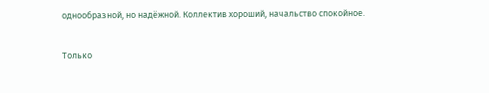однообразной, но надёжной. Коллектив хороший, начальство спокойное.

Только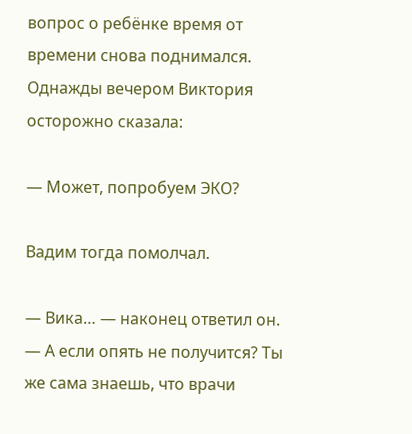вопрос о ребёнке время от времени снова поднимался. Однажды вечером Виктория осторожно сказала:

— Может, попробуем ЭКО?

Вадим тогда помолчал.

— Вика… — наконец ответил он. — А если опять не получится? Ты же сама знаешь, что врачи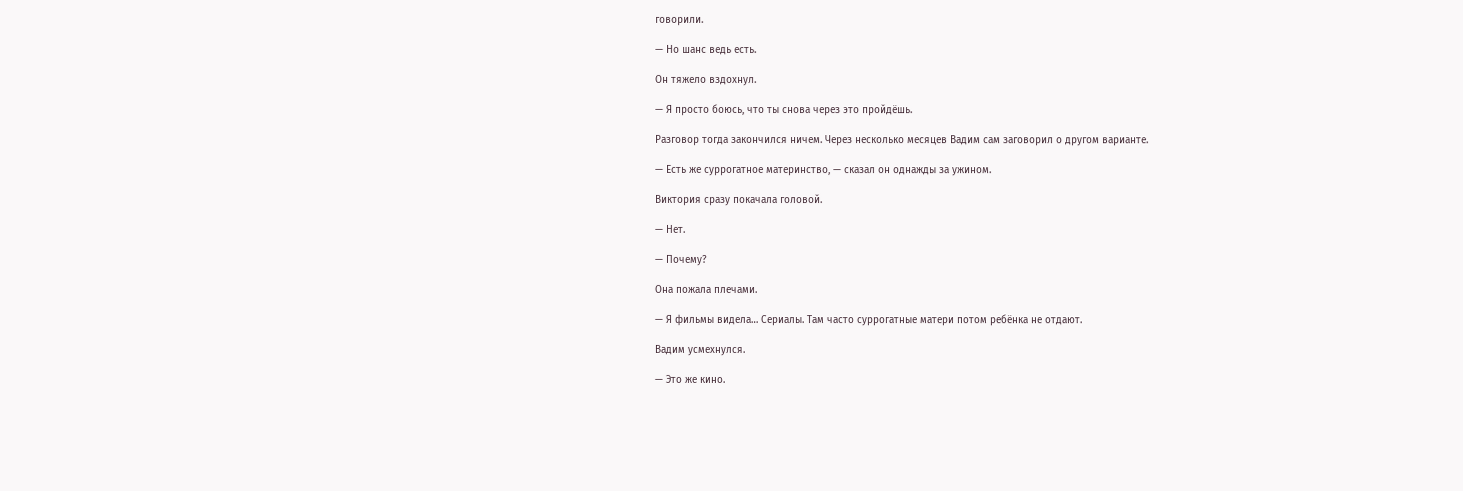говорили.

— Но шанс ведь есть.

Он тяжело вздохнул.

— Я просто боюсь, что ты снова через это пройдёшь.

Разговор тогда закончился ничем. Через несколько месяцев Вадим сам заговорил о другом варианте.

— Есть же суррогатное материнство, — сказал он однажды за ужином.

Виктория сразу покачала головой.

— Нет.

— Почему?

Она пожала плечами.

— Я фильмы видела… Сериалы. Там часто суррогатные матери потом ребёнка не отдают.

Вадим усмехнулся.

— Это же кино.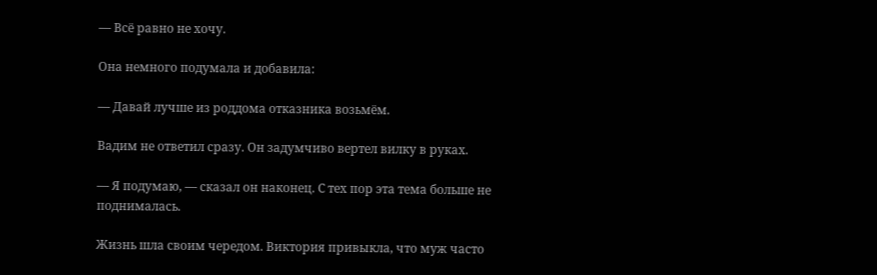— Всё равно не хочу.

Она немного подумала и добавила:

— Давай лучше из роддома отказника возьмём.

Вадим не ответил сразу. Он задумчиво вертел вилку в руках.

— Я подумаю, — сказал он наконец. С тех пор эта тема больше не поднималась.

Жизнь шла своим чередом. Виктория привыкла, что муж часто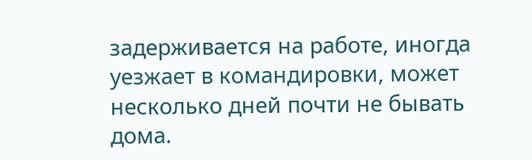задерживается на работе, иногда уезжает в командировки, может несколько дней почти не бывать дома.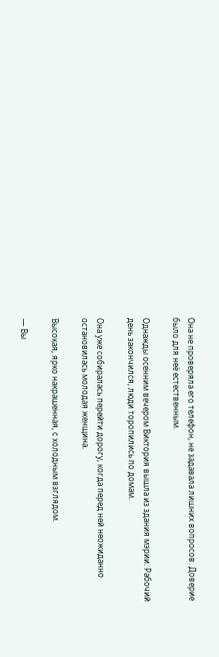Она не проверяла его телефон, не задавала лишних вопросов. Доверие было для неё естественным.

Однажды осенним вечером Виктория вышла из здания мэрии. Рабочий день закончился, люди торопились по домам.

Она уже собиралась перейти дорогу, когда перед ней неожиданно остановилась молодая женщина.

Высокая, ярко накрашенная, с холодным взглядом.

— Вы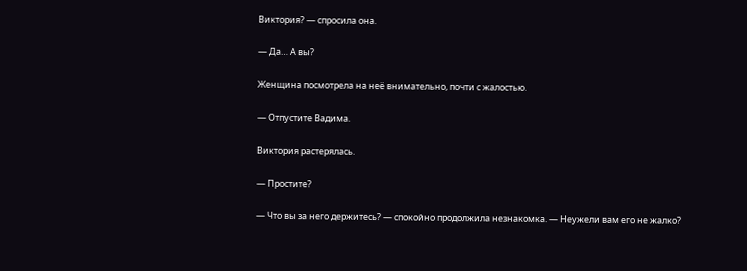Виктория? — спросила она.

— Да… А вы?

Женщина посмотрела на неё внимательно, почти с жалостью.

— Отпустите Вадима.

Виктория растерялась.

— Простите?

— Что вы за него держитесь? — спокойно продолжила незнакомка. — Неужели вам его не жалко?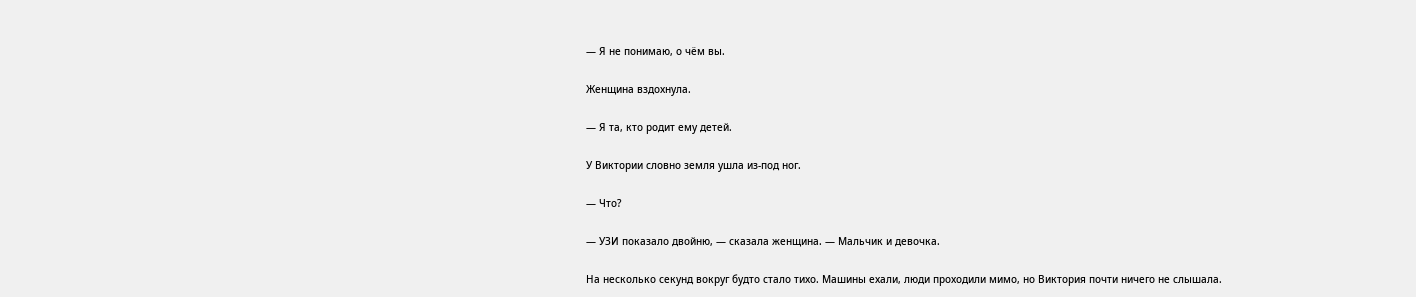— Я не понимаю, о чём вы.

Женщина вздохнула.

— Я та, кто родит ему детей.

У Виктории словно земля ушла из-под ног.

— Что?

— УЗИ показало двойню, — сказала женщина. — Мальчик и девочка.

На несколько секунд вокруг будто стало тихо. Машины ехали, люди проходили мимо, но Виктория почти ничего не слышала.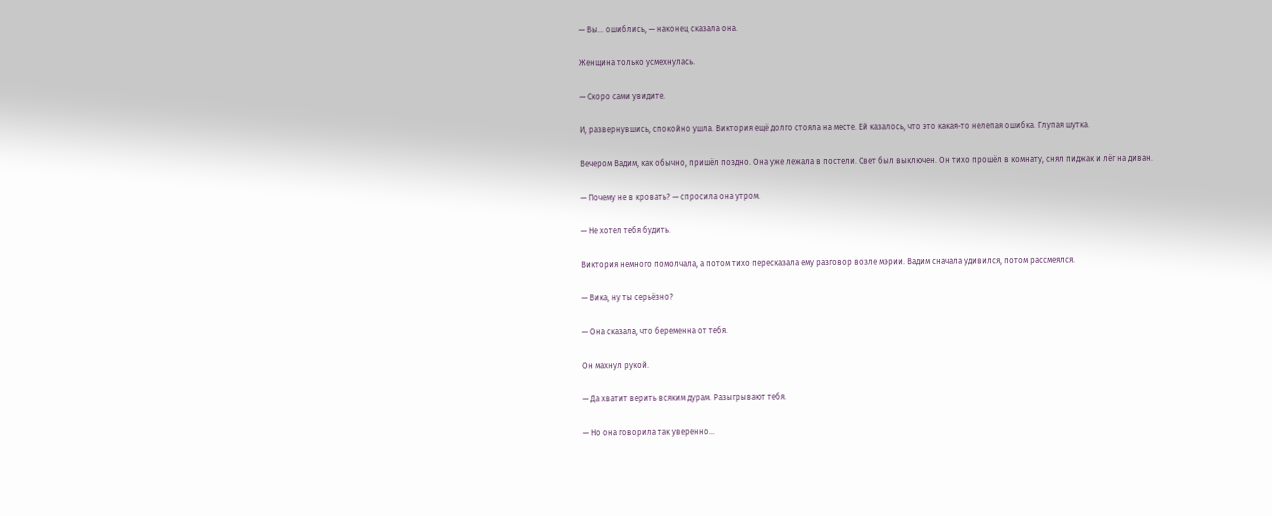— Вы… ошиблись, — наконец сказала она.

Женщина только усмехнулась.

— Скоро сами увидите.

И, развернувшись, спокойно ушла. Виктория ещё долго стояла на месте. Ей казалось, что это какая-то нелепая ошибка. Глупая шутка.

Вечером Вадим, как обычно, пришёл поздно. Она уже лежала в постели. Свет был выключен. Он тихо прошёл в комнату, снял пиджак и лёг на диван.

— Почему не в кровать? — спросила она утром.

— Не хотел тебя будить.

Виктория немного помолчала, а потом тихо пересказала ему разговор возле мэрии. Вадим сначала удивился, потом рассмеялся.

— Вика, ну ты серьёзно?

— Она сказала, что беременна от тебя.

Он махнул рукой.

— Да хватит верить всяким дурам. Разыгрывают тебя.

— Но она говорила так уверенно…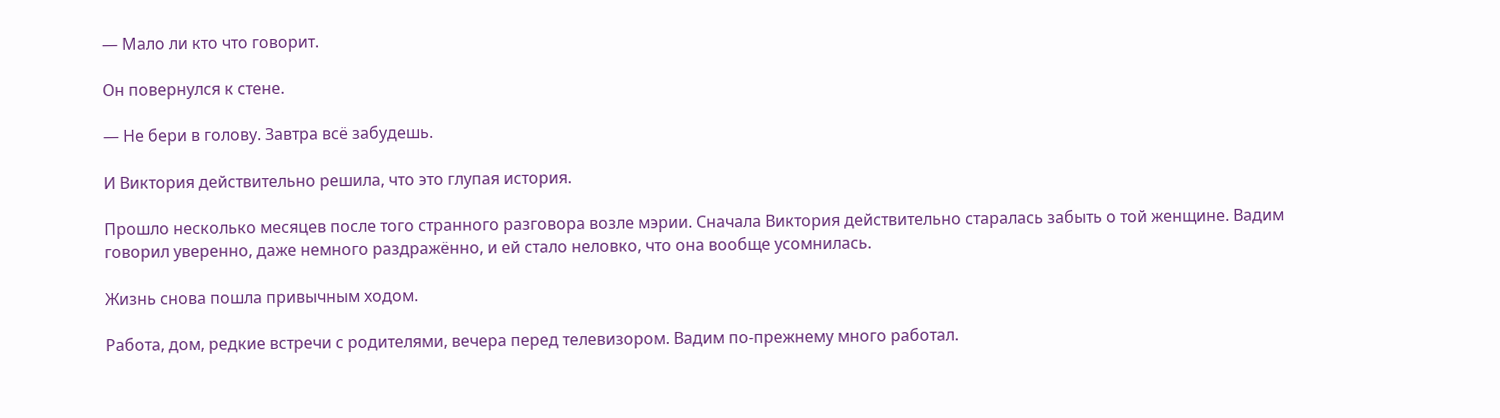— Мало ли кто что говорит.

Он повернулся к стене.

— Не бери в голову. Завтра всё забудешь.

И Виктория действительно решила, что это глупая история.

Прошло несколько месяцев после того странного разговора возле мэрии. Сначала Виктория действительно старалась забыть о той женщине. Вадим говорил уверенно, даже немного раздражённо, и ей стало неловко, что она вообще усомнилась.

Жизнь снова пошла привычным ходом.

Работа, дом, редкие встречи с родителями, вечера перед телевизором. Вадим по-прежнему много работал.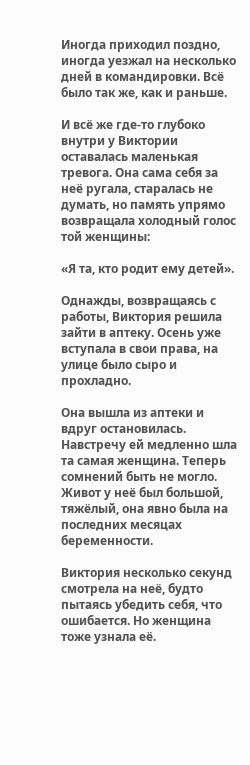Иногда приходил поздно, иногда уезжал на несколько дней в командировки. Всё было так же, как и раньше.

И всё же где-то глубоко внутри у Виктории оставалась маленькая тревога. Она сама себя за неё ругала, старалась не думать, но память упрямо возвращала холодный голос той женщины:

«Я та, кто родит ему детей».

Однажды, возвращаясь с работы, Виктория решила зайти в аптеку. Осень уже вступала в свои права, на улице было сыро и прохладно.

Она вышла из аптеки и вдруг остановилась. Навстречу ей медленно шла та самая женщина. Теперь сомнений быть не могло. Живот у неё был большой, тяжёлый, она явно была на последних месяцах беременности.

Виктория несколько секунд смотрела на неё, будто пытаясь убедить себя, что ошибается. Но женщина тоже узнала её.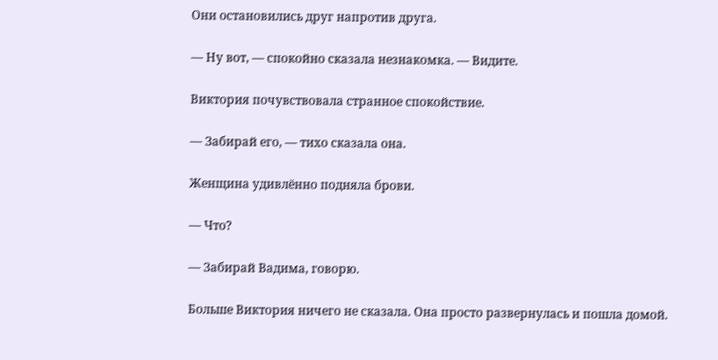Они остановились друг напротив друга.

— Ну вот, — спокойно сказала незнакомка. — Видите.

Виктория почувствовала странное спокойствие.

— Забирай его, — тихо сказала она.

Женщина удивлённо подняла брови.

— Что?

— Забирай Вадима, говорю.

Больше Виктория ничего не сказала. Она просто развернулась и пошла домой.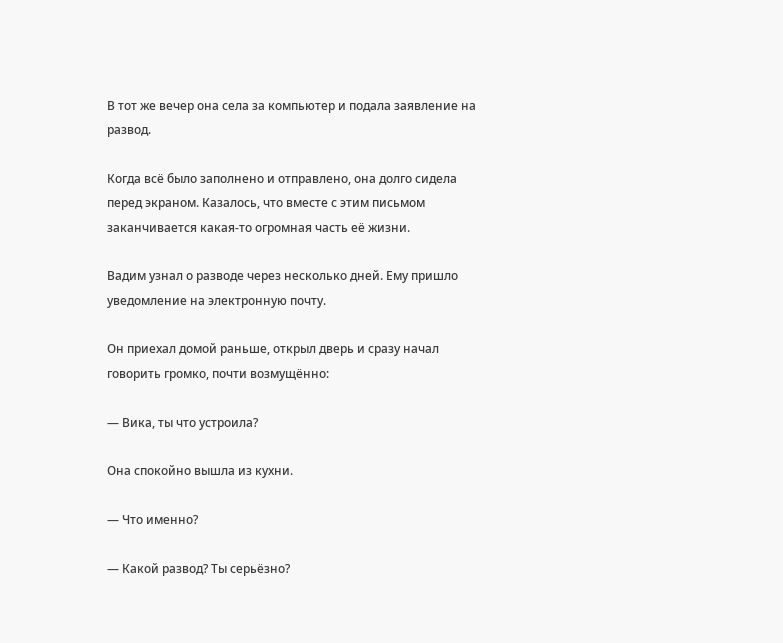В тот же вечер она села за компьютер и подала заявление на развод.

Когда всё было заполнено и отправлено, она долго сидела перед экраном. Казалось, что вместе с этим письмом заканчивается какая-то огромная часть её жизни.

Вадим узнал о разводе через несколько дней. Ему пришло уведомление на электронную почту.

Он приехал домой раньше, открыл дверь и сразу начал говорить громко, почти возмущённо:

— Вика, ты что устроила?

Она спокойно вышла из кухни.

— Что именно?

— Какой развод? Ты серьёзно?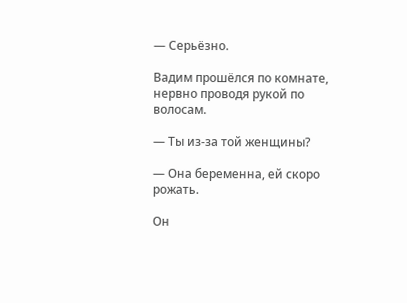— Серьёзно.

Вадим прошёлся по комнате, нервно проводя рукой по волосам.

— Ты из-за той женщины?

— Она беременна, ей скоро рожать.

Он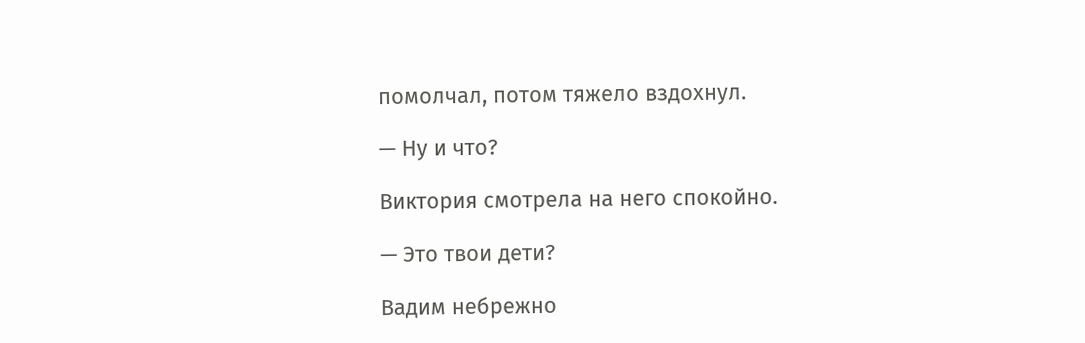помолчал, потом тяжело вздохнул.

— Ну и что?

Виктория смотрела на него спокойно.

— Это твои дети?

Вадим небрежно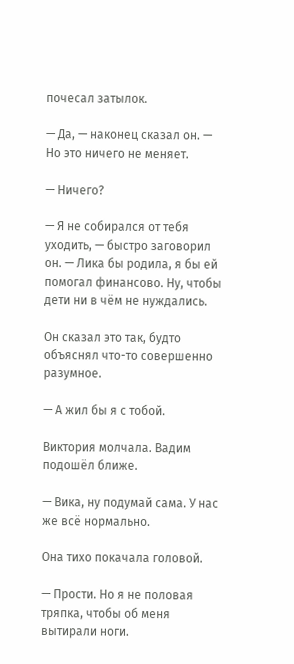почесал затылок.

— Да, — наконец сказал он. — Но это ничего не меняет.

— Ничего?

— Я не собирался от тебя уходить, — быстро заговорил он. — Лика бы родила, я бы ей помогал финансово. Ну, чтобы дети ни в чём не нуждались.

Он сказал это так, будто объяснял что-то совершенно разумное.

— А жил бы я с тобой.

Виктория молчала. Вадим подошёл ближе.

— Вика, ну подумай сама. У нас же всё нормально.

Она тихо покачала головой.

— Прости. Но я не половая тряпка, чтобы об меня вытирали ноги.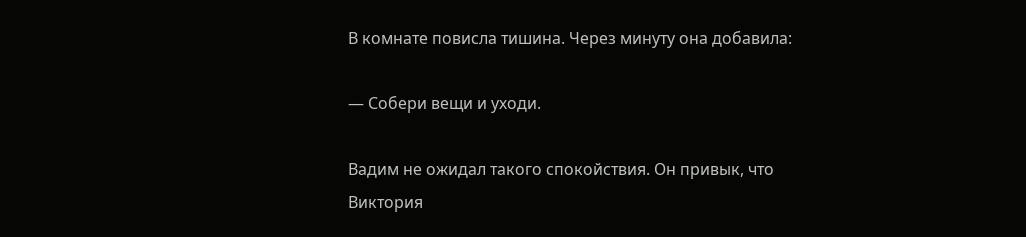В комнате повисла тишина. Через минуту она добавила:

— Собери вещи и уходи.

Вадим не ожидал такого спокойствия. Он привык, что Виктория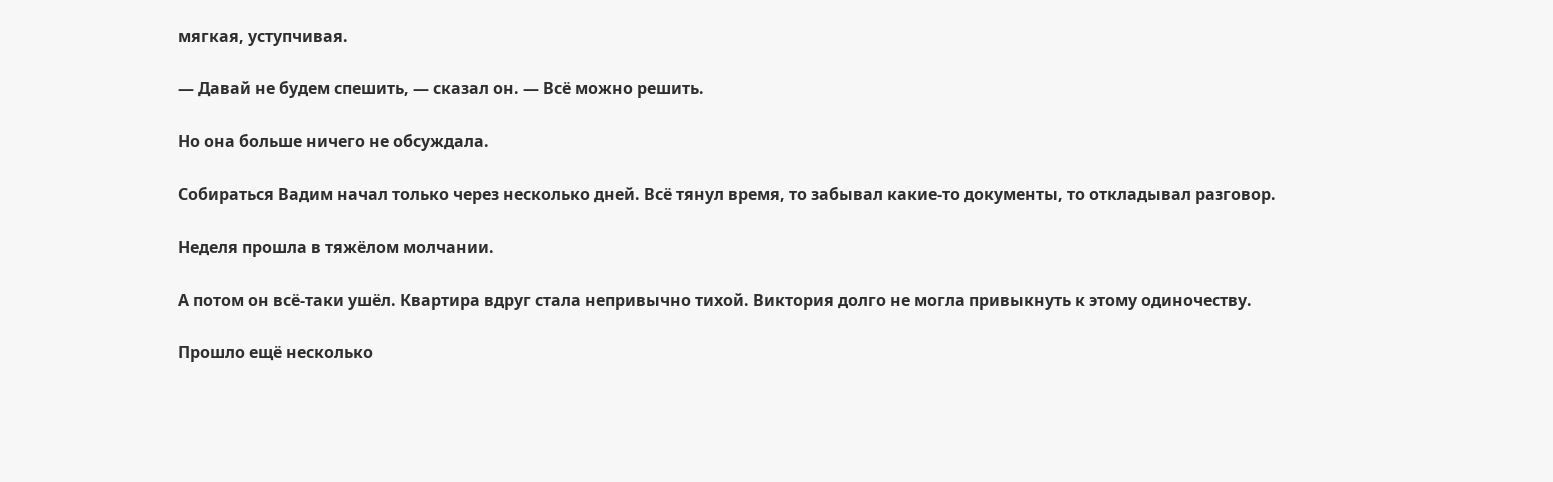мягкая, уступчивая.

— Давай не будем спешить, — сказал он. — Всё можно решить.

Но она больше ничего не обсуждала.

Собираться Вадим начал только через несколько дней. Всё тянул время, то забывал какие-то документы, то откладывал разговор.

Неделя прошла в тяжёлом молчании.

А потом он всё-таки ушёл. Квартира вдруг стала непривычно тихой. Виктория долго не могла привыкнуть к этому одиночеству.

Прошло ещё несколько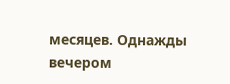месяцев. Однажды вечером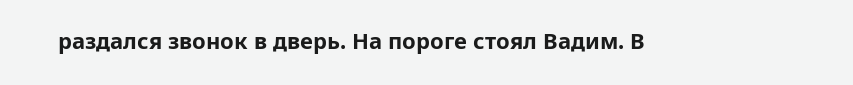раздался звонок в дверь. На пороге стоял Вадим. В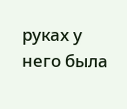руках у него была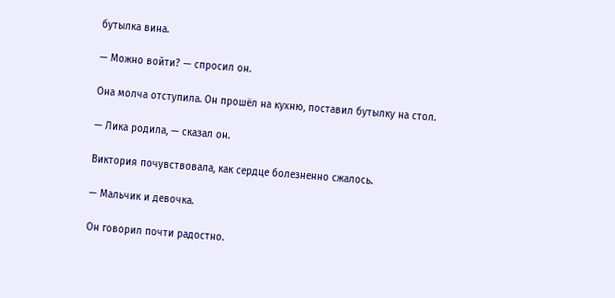бутылка вина.

— Можно войти? — спросил он.

Она молча отступила. Он прошёл на кухню, поставил бутылку на стол.

— Лика родила, — сказал он.

Виктория почувствовала, как сердце болезненно сжалось.

— Мальчик и девочка.

Он говорил почти радостно.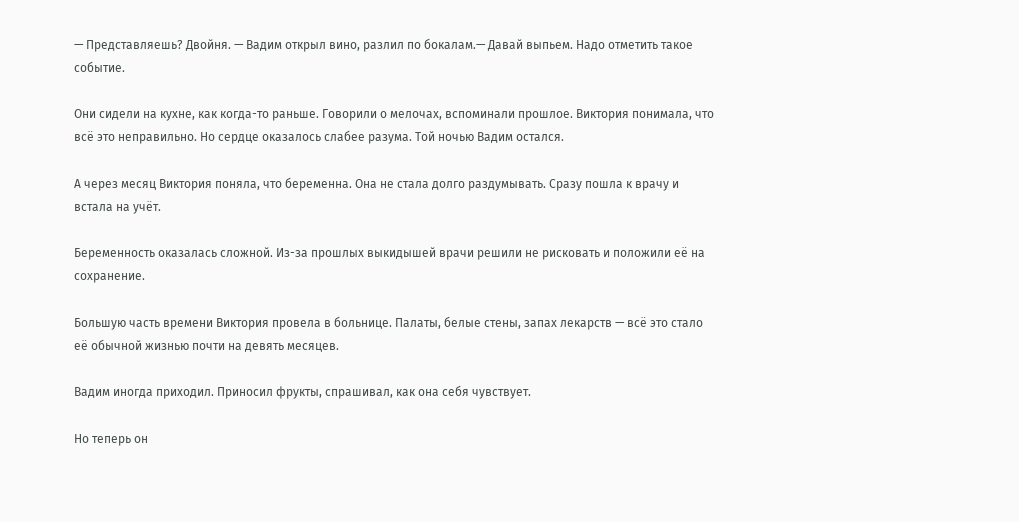— Представляешь? Двойня. — Вадим открыл вино, разлил по бокалам.— Давай выпьем. Надо отметить такое событие.

Они сидели на кухне, как когда-то раньше. Говорили о мелочах, вспоминали прошлое. Виктория понимала, что всё это неправильно. Но сердце оказалось слабее разума. Той ночью Вадим остался.

А через месяц Виктория поняла, что беременна. Она не стала долго раздумывать. Сразу пошла к врачу и встала на учёт.

Беременность оказалась сложной. Из-за прошлых выкидышей врачи решили не рисковать и положили её на сохранение.

Большую часть времени Виктория провела в больнице. Палаты, белые стены, запах лекарств — всё это стало её обычной жизнью почти на девять месяцев.

Вадим иногда приходил. Приносил фрукты, спрашивал, как она себя чувствует.

Но теперь он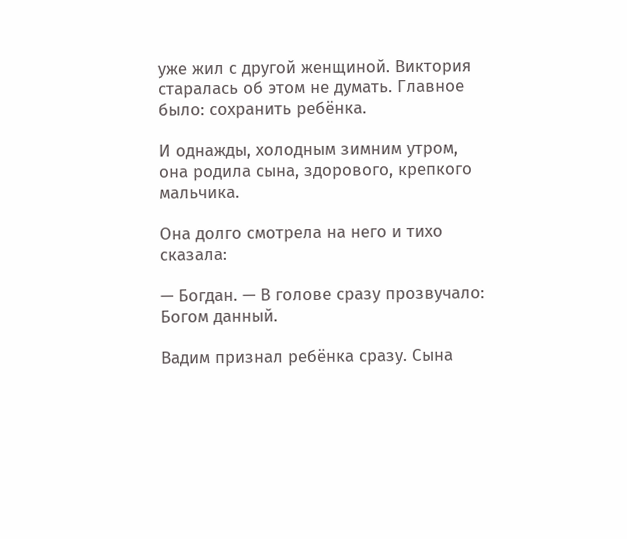уже жил с другой женщиной. Виктория старалась об этом не думать. Главное было: сохранить ребёнка.

И однажды, холодным зимним утром, она родила сына, здорового, крепкого мальчика.

Она долго смотрела на него и тихо сказала:

— Богдан. — В голове сразу прозвучало: Богом данный.

Вадим признал ребёнка сразу. Сына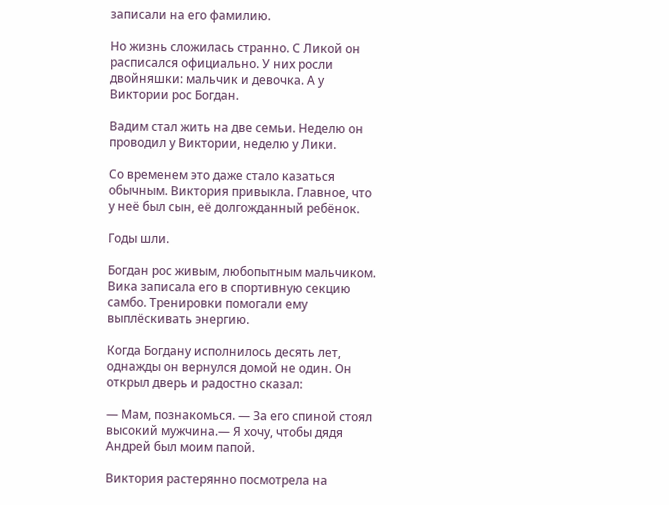записали на его фамилию.

Но жизнь сложилась странно. С Ликой он расписался официально. У них росли двойняшки: мальчик и девочка. А у Виктории рос Богдан.

Вадим стал жить на две семьи. Неделю он проводил у Виктории, неделю у Лики.

Со временем это даже стало казаться обычным. Виктория привыкла. Главное, что у неё был сын, её долгожданный ребёнок.

Годы шли.

Богдан рос живым, любопытным мальчиком. Вика записала его в спортивную секцию самбо. Тренировки помогали ему выплёскивать энергию.

Когда Богдану исполнилось десять лет, однажды он вернулся домой не один. Он открыл дверь и радостно сказал:

— Мам, познакомься. — За его спиной стоял высокий мужчина.— Я хочу, чтобы дядя Андрей был моим папой.

Виктория растерянно посмотрела на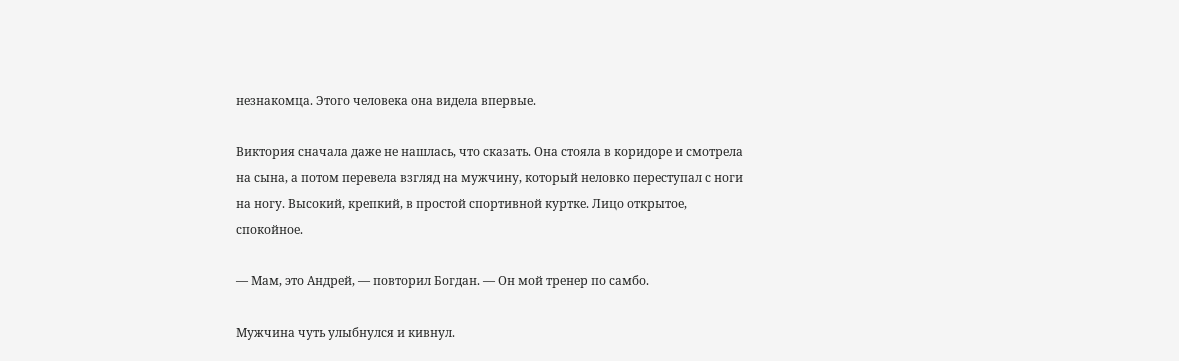незнакомца. Этого человека она видела впервые.

Виктория сначала даже не нашлась, что сказать. Она стояла в коридоре и смотрела на сына, а потом перевела взгляд на мужчину, который неловко переступал с ноги на ногу. Высокий, крепкий, в простой спортивной куртке. Лицо открытое, спокойное.

— Мам, это Андрей, — повторил Богдан. — Он мой тренер по самбо.

Мужчина чуть улыбнулся и кивнул.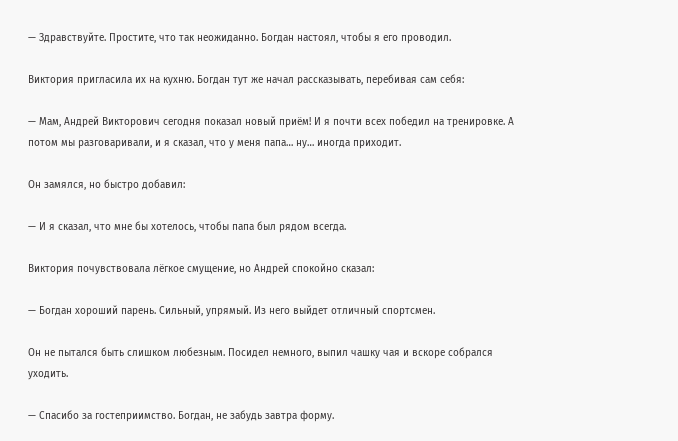— Здравствуйте. Простите, что так неожиданно. Богдан настоял, чтобы я его проводил.

Виктория пригласила их на кухню. Богдан тут же начал рассказывать, перебивая сам себя:

— Мам, Андрей Викторович сегодня показал новый приём! И я почти всех победил на тренировке. А потом мы разговаривали, и я сказал, что у меня папа… ну… иногда приходит.

Он замялся, но быстро добавил:

— И я сказал, что мне бы хотелось, чтобы папа был рядом всегда.

Виктория почувствовала лёгкое смущение, но Андрей спокойно сказал:

— Богдан хороший парень. Сильный, упрямый. Из него выйдет отличный спортсмен.

Он не пытался быть слишком любезным. Посидел немного, выпил чашку чая и вскоре собрался уходить.

— Спасибо за гостеприимство. Богдан, не забудь завтра форму.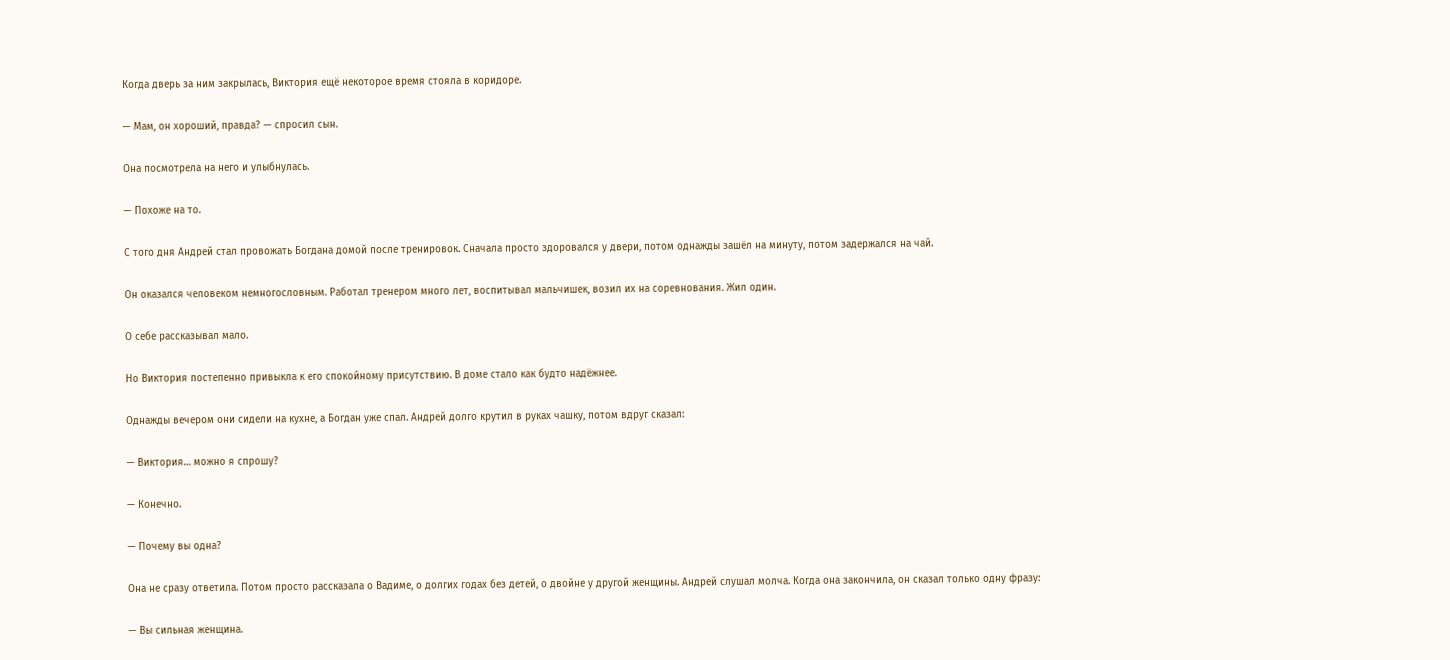Когда дверь за ним закрылась, Виктория ещё некоторое время стояла в коридоре.

— Мам, он хороший, правда? — спросил сын.

Она посмотрела на него и улыбнулась.

— Похоже на то.

С того дня Андрей стал провожать Богдана домой после тренировок. Сначала просто здоровался у двери, потом однажды зашёл на минуту, потом задержался на чай.

Он оказался человеком немногословным. Работал тренером много лет, воспитывал мальчишек, возил их на соревнования. Жил один.

О себе рассказывал мало.

Но Виктория постепенно привыкла к его спокойному присутствию. В доме стало как будто надёжнее.

Однажды вечером они сидели на кухне, а Богдан уже спал. Андрей долго крутил в руках чашку, потом вдруг сказал:

— Виктория… можно я спрошу?

— Конечно.

— Почему вы одна?

Она не сразу ответила. Потом просто рассказала о Вадиме, о долгих годах без детей, о двойне у другой женщины. Андрей слушал молча. Когда она закончила, он сказал только одну фразу:

— Вы сильная женщина.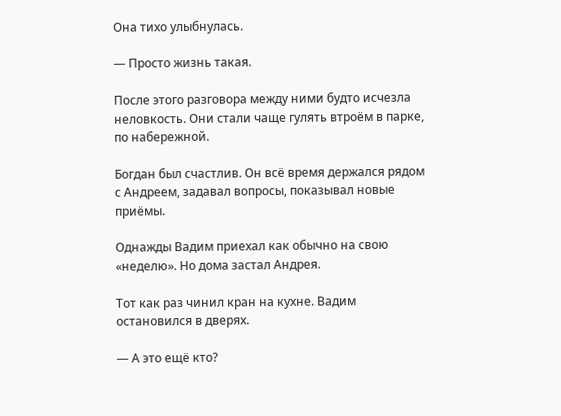Она тихо улыбнулась.

— Просто жизнь такая.

После этого разговора между ними будто исчезла неловкость. Они стали чаще гулять втроём в парке, по набережной.

Богдан был счастлив. Он всё время держался рядом с Андреем, задавал вопросы, показывал новые приёмы.

Однажды Вадим приехал как обычно на свою «неделю». Но дома застал Андрея.

Тот как раз чинил кран на кухне. Вадим остановился в дверях.

— А это ещё кто?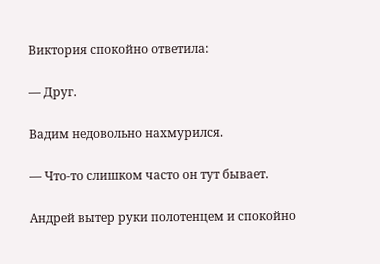Виктория спокойно ответила:

— Друг.

Вадим недовольно нахмурился.

— Что-то слишком часто он тут бывает.

Андрей вытер руки полотенцем и спокойно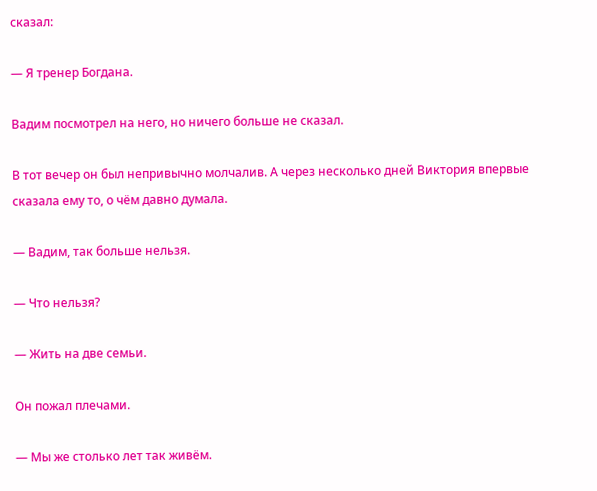сказал:

— Я тренер Богдана.

Вадим посмотрел на него, но ничего больше не сказал.

В тот вечер он был непривычно молчалив. А через несколько дней Виктория впервые сказала ему то, о чём давно думала.

— Вадим, так больше нельзя.

— Что нельзя?

— Жить на две семьи.

Он пожал плечами.

— Мы же столько лет так живём.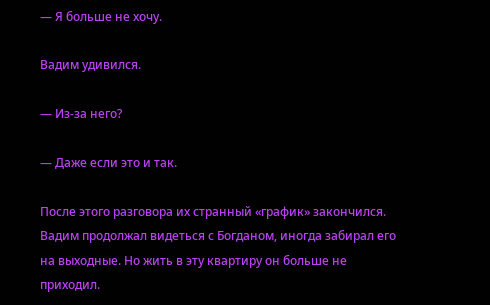— Я больше не хочу.

Вадим удивился.

— Из-за него?

— Даже если это и так.

После этого разговора их странный «график» закончился. Вадим продолжал видеться с Богданом, иногда забирал его на выходные. Но жить в эту квартиру он больше не приходил.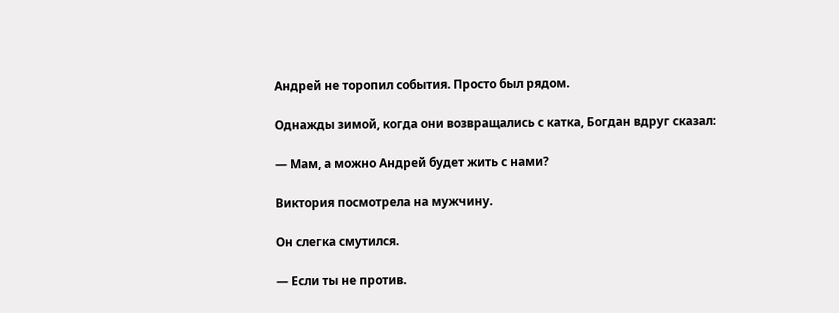Андрей не торопил события. Просто был рядом.

Однажды зимой, когда они возвращались с катка, Богдан вдруг сказал:

— Мам, а можно Андрей будет жить с нами?

Виктория посмотрела на мужчину.

Он слегка смутился.

— Если ты не против.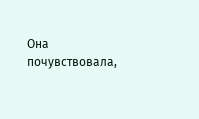Она почувствовала,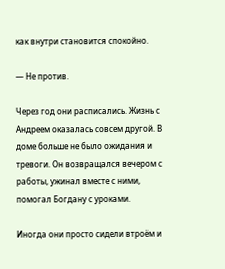как внутри становится спокойно.

— Не против.

Через год они расписались. Жизнь с Андреем оказалась совсем другой. В доме больше не было ожидания и тревоги. Он возвращался вечером с работы, ужинал вместе с ними, помогал Богдану с уроками.

Иногда они просто сидели втроём и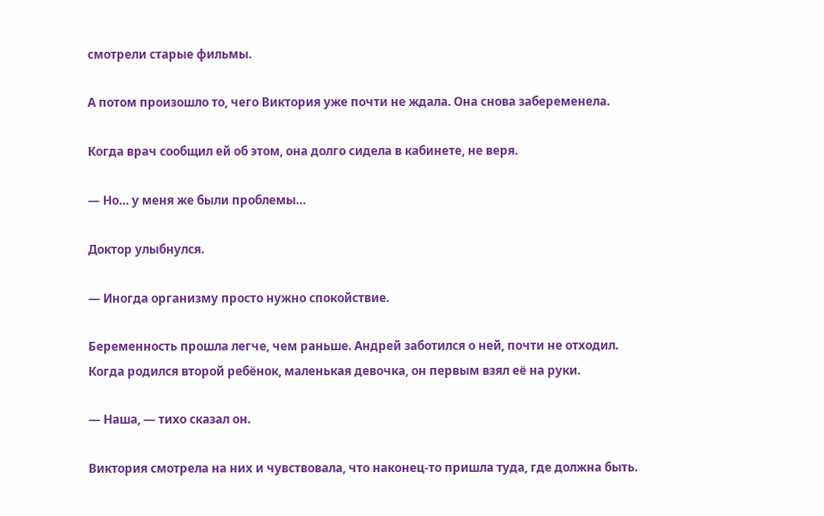смотрели старые фильмы.

А потом произошло то, чего Виктория уже почти не ждала. Она снова забеременела.

Когда врач сообщил ей об этом, она долго сидела в кабинете, не веря.

— Но… у меня же были проблемы…

Доктор улыбнулся.

— Иногда организму просто нужно спокойствие.

Беременность прошла легче, чем раньше. Андрей заботился о ней, почти не отходил. Когда родился второй ребёнок, маленькая девочка, он первым взял её на руки.

— Наша, — тихо сказал он.

Виктория смотрела на них и чувствовала, что наконец-то пришла туда, где должна быть.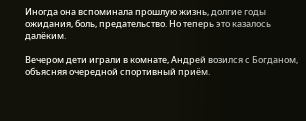Иногда она вспоминала прошлую жизнь, долгие годы ожидания, боль, предательство. Но теперь это казалось далёким.

Вечером дети играли в комнате, Андрей возился с Богданом, объясняя очередной спортивный приём.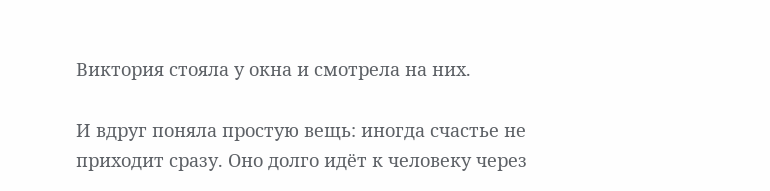Виктория стояла у окна и смотрела на них.

И вдруг поняла простую вещь: иногда счастье не приходит сразу. Оно долго идёт к человеку через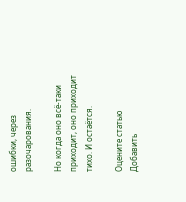ошибки, через разочарования.

Но когда оно всё-таки приходит, оно приходит тихо. И остаётся.

Оцените статью
Добавить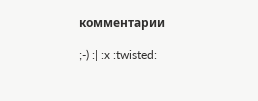комментарии

;-) :| :x :twisted: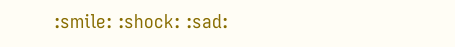:smile: :shock: :sad: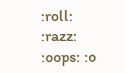:roll: :razz: :oops: :o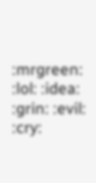:mrgreen: :lol: :idea: :grin: :evil: :cry: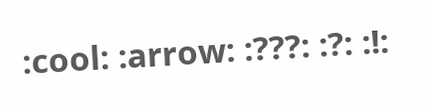:cool: :arrow: :???: :?: :!: